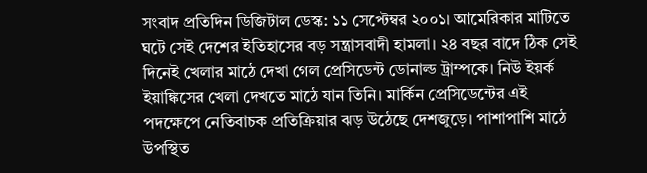সংবাদ প্রতিদিন ডিজিটাল ডেস্ক: ১১ সেপ্টেম্বর ২০০১। আমেরিকার মাটিতে ঘটে সেই দেশের ইতিহাসের বড় সন্ত্রাসবাদী হামলা। ২৪ বছর বাদে ঠিক সেই দিনেই খেলার মাঠে দেখা গেল প্রেসিডেন্ট ডোনাল্ড ট্রাম্পকে। নিউ ইয়র্ক ইয়াঙ্কিসের খেলা দেখতে মাঠে যান তিনি। মার্কিন প্রেসিডেন্টের এই পদক্ষেপে নেতিবাচক প্রতিক্রিয়ার ঝড় উঠেছে দেশজুড়ে। পাশাপাশি মাঠে উপস্থিত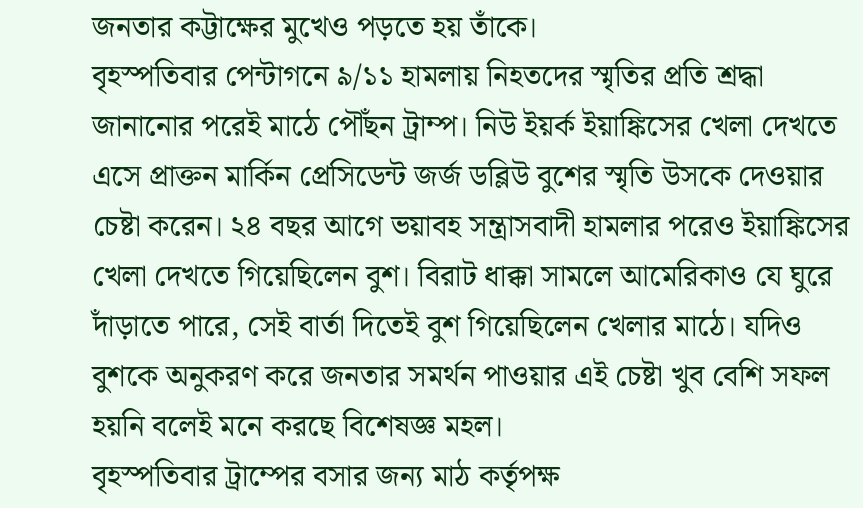জনতার কট্টাক্ষের মুখেও পড়তে হয় তাঁকে।
বৃহস্পতিবার পেন্টাগনে ৯/১১ হামলায় নিহতদের স্মৃতির প্রতি শ্রদ্ধা জানানোর পরেই মাঠে পৌঁছন ট্রাম্প। নিউ ইয়র্ক ইয়াঙ্কিসের খেলা দেখতে এসে প্রাক্তন মার্কিন প্রেসিডেন্ট জর্জ ডব্লিউ বুশের স্মৃতি উসকে দেওয়ার চেষ্টা করেন। ২৪ বছর আগে ভয়াবহ সন্ত্রাসবাদী হামলার পরেও ইয়াঙ্কিসের খেলা দেখতে গিয়েছিলেন বুশ। বিরাট ধাক্কা সামলে আমেরিকাও যে ঘুরে দাঁড়াতে পারে, সেই বার্তা দিতেই বুশ গিয়েছিলেন খেলার মাঠে। যদিও বুশকে অনুকরণ করে জনতার সমর্থন পাওয়ার এই চেষ্টা খুব বেশি সফল হয়নি বলেই মনে করছে বিশেষজ্ঞ মহল।
বৃহস্পতিবার ট্রাম্পের বসার জন্য মাঠ কর্তৃপক্ষ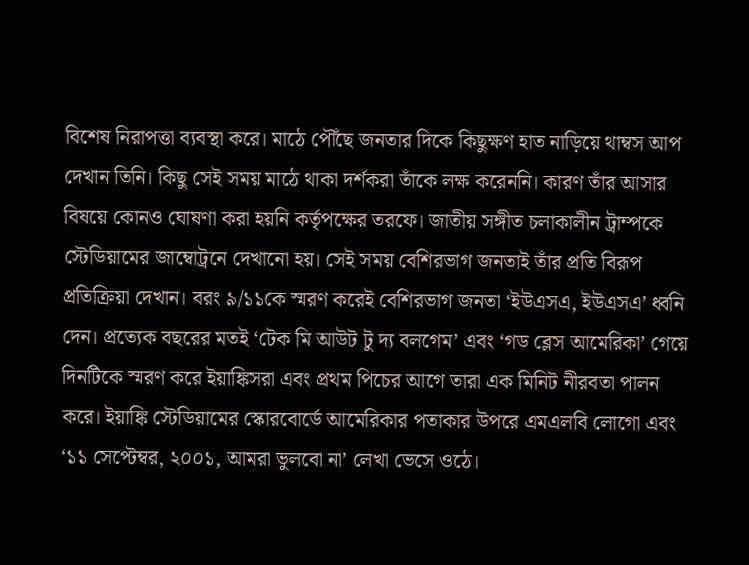বিশেষ নিরাপত্তা ব্যবস্থা করে। মাঠে পৌঁছে জনতার দিকে কিছুক্ষণ হাত নাড়িয়ে থাম্বস আপ দেখান তিনি। কিছু সেই সময় মাঠে থাকা দর্শকরা তাঁকে লক্ষ করেননি। কারণ তাঁর আসার বিষয়ে কোনও ঘোষণা করা হয়নি কর্তৃপক্ষের তরফে। জাতীয় সঙ্গীত চলাকালীন ট্রাম্পকে স্টেডিয়ামের জাম্বোট্রনে দেখানো হয়। সেই সময় বেশিরভাগ জনতাই তাঁর প্রতি বিরূপ প্রতিক্রিয়া দেখান। বরং ৯/১১কে স্মরণ করেই বেশিরভাগ জনতা ‘ইউএসএ, ইউএসএ’ ধ্বনি দেন। প্রত্যেক বছরের মতই ‘টেক মি আউট টু দ্য বলগেম’ এবং ‘গড ব্লেস আমেরিকা’ গেয়ে দিনটিকে স্মরণ করে ইয়াঙ্কিসরা এবং প্রথম পিচের আগে তারা এক মিনিট নীরবতা পালন করে। ইয়াঙ্কি স্টেডিয়ামের স্কোরবোর্ডে আমেরিকার পতাকার উপরে এমএলবি লোগো এবং ‘১১ সেপ্টেম্বর, ২০০১, আমরা ভুলবো না’ লেখা ভেসে ওঠে।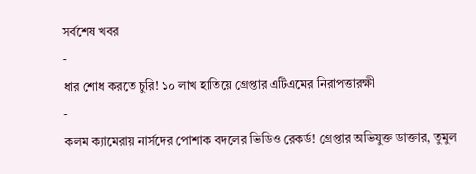সর্বশেষ খবর
-
ধার শোধ করতে চুরি! ১০ লাখ হাতিয়ে গ্রেপ্তার এটিএমের নিরাপত্তারক্ষী
-
কলম ক্যামেরায় নার্সদের পোশাক বদলের ভিডিও রেকর্ড! গ্রেপ্তার অভিযুক্ত ডাক্তার, তুমুল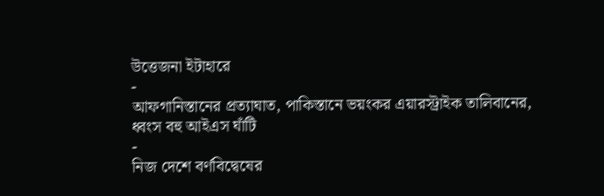উত্তেজনা ইটাহারে
-
আফগানিস্তানের প্রত্যাঘাত, পাকিস্তানে ভয়ংকর এয়ারস্ট্রাইক তালিবানের, ধ্বংস বহু আইএস ঘাঁটি
-
নিজ দেশে বর্ণবিদ্বেষের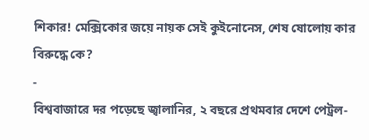শিকার! মেক্সিকোর জয়ে নায়ক সেই কুইনোনেস, শেষ ষোলোয় কার বিরুদ্ধে কে?
-
বিশ্ববাজারে দর পড়েছে জ্বালানির, ২ বছরে প্রথমবার দেশে পেট্রল-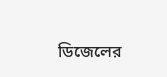ডিজেলের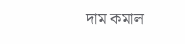দাম কমাল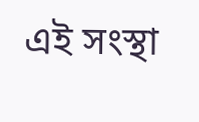এই সংস্থা